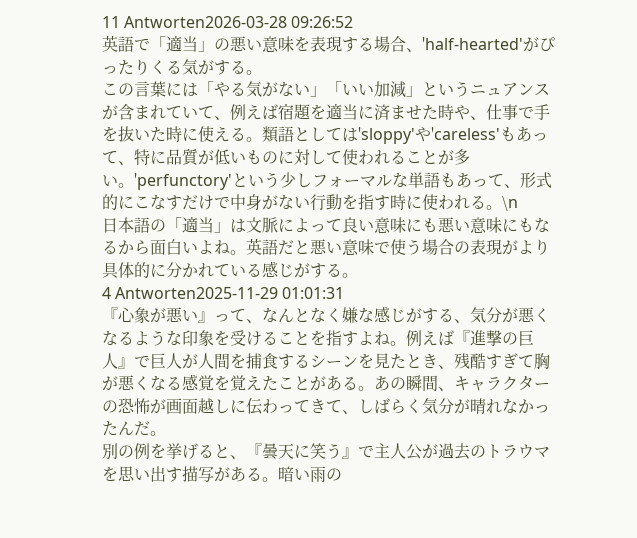11 Antworten2026-03-28 09:26:52
英語で「適当」の悪い意味を表現する場合、'half-hearted'がぴったりくる気がする。
この言葉には「やる気がない」「いい加減」というニュアンスが含まれていて、例えば宿題を適当に済ませた時や、仕事で手を抜いた時に使える。類語としては'sloppy'や'careless'もあって、特に品質が低いものに対して使われることが多い。'perfunctory'という少しフォーマルな単語もあって、形式的にこなすだけで中身がない行動を指す時に使われる。\n
日本語の「適当」は文脈によって良い意味にも悪い意味にもなるから面白いよね。英語だと悪い意味で使う場合の表現がより具体的に分かれている感じがする。
4 Antworten2025-11-29 01:01:31
『心象が悪い』って、なんとなく嫌な感じがする、気分が悪くなるような印象を受けることを指すよね。例えば『進撃の巨人』で巨人が人間を捕食するシーンを見たとき、残酷すぎて胸が悪くなる感覚を覚えたことがある。あの瞬間、キャラクターの恐怖が画面越しに伝わってきて、しばらく気分が晴れなかったんだ。
別の例を挙げると、『曇天に笑う』で主人公が過去のトラウマを思い出す描写がある。暗い雨の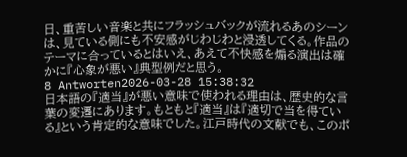日、重苦しい音楽と共にフラッシュバックが流れるあのシーンは、見ている側にも不安感がじわじわと浸透してくる。作品のテーマに合っているとはいえ、あえて不快感を煽る演出は確かに『心象が悪い』典型例だと思う。
8 Antworten2026-03-28 15:38:32
日本語の『適当』が悪い意味で使われる理由は、歴史的な言葉の変遷にあります。もともと『適当』は『適切で当を得ている』という肯定的な意味でした。江戸時代の文献でも、このポ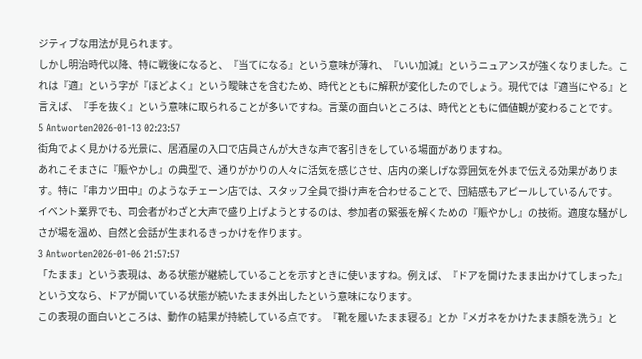ジティブな用法が見られます。
しかし明治時代以降、特に戦後になると、『当てになる』という意味が薄れ、『いい加減』というニュアンスが強くなりました。これは『適』という字が『ほどよく』という曖昧さを含むため、時代とともに解釈が変化したのでしょう。現代では『適当にやる』と言えば、『手を抜く』という意味に取られることが多いですね。言葉の面白いところは、時代とともに価値観が変わることです。
5 Antworten2026-01-13 02:23:57
街角でよく見かける光景に、居酒屋の入口で店員さんが大きな声で客引きをしている場面がありますね。
あれこそまさに『賑やかし』の典型で、通りがかりの人々に活気を感じさせ、店内の楽しげな雰囲気を外まで伝える効果があります。特に『串カツ田中』のようなチェーン店では、スタッフ全員で掛け声を合わせることで、団結感もアピールしているんです。
イベント業界でも、司会者がわざと大声で盛り上げようとするのは、参加者の緊張を解くための『賑やかし』の技術。適度な騒がしさが場を温め、自然と会話が生まれるきっかけを作ります。
3 Antworten2026-01-06 21:57:57
「たまま」という表現は、ある状態が継続していることを示すときに使いますね。例えば、『ドアを開けたまま出かけてしまった』という文なら、ドアが開いている状態が続いたまま外出したという意味になります。
この表現の面白いところは、動作の結果が持続している点です。『靴を履いたまま寝る』とか『メガネをかけたまま顔を洗う』と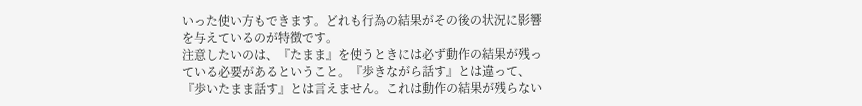いった使い方もできます。どれも行為の結果がその後の状況に影響を与えているのが特徴です。
注意したいのは、『たまま』を使うときには必ず動作の結果が残っている必要があるということ。『歩きながら話す』とは違って、『歩いたまま話す』とは言えません。これは動作の結果が残らない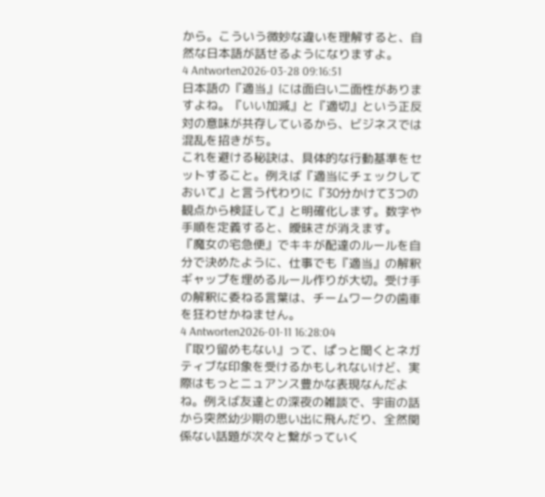から。こういう微妙な違いを理解すると、自然な日本語が話せるようになりますよ。
4 Antworten2026-03-28 09:16:51
日本語の『適当』には面白い二面性がありますよね。『いい加減』と『適切』という正反対の意味が共存しているから、ビジネスでは混乱を招きがち。
これを避ける秘訣は、具体的な行動基準をセットすること。例えば『適当にチェックしておいて』と言う代わりに『30分かけて3つの観点から検証して』と明確化します。数字や手順を定義すると、曖昧さが消えます。
『魔女の宅急便』でキキが配達のルールを自分で決めたように、仕事でも『適当』の解釈ギャップを埋めるルール作りが大切。受け手の解釈に委ねる言葉は、チームワークの歯車を狂わせかねません。
4 Antworten2026-01-11 16:28:04
『取り留めもない』って、ぱっと聞くとネガティブな印象を受けるかもしれないけど、実際はもっとニュアンス豊かな表現なんだよね。例えば友達との深夜の雑談で、宇宙の話から突然幼少期の思い出に飛んだり、全然関係ない話題が次々と繋がっていく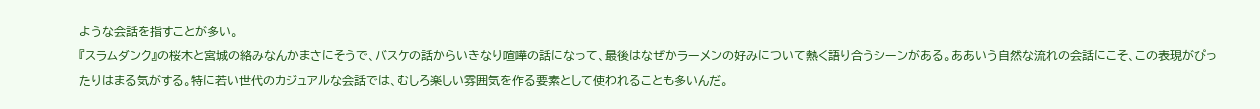ような会話を指すことが多い。
『スラムダンク』の桜木と宮城の絡みなんかまさにそうで、バスケの話からいきなり喧嘩の話になって、最後はなぜかラーメンの好みについて熱く語り合うシーンがある。ああいう自然な流れの会話にこそ、この表現がぴったりはまる気がする。特に若い世代のカジュアルな会話では、むしろ楽しい雰囲気を作る要素として使われることも多いんだ。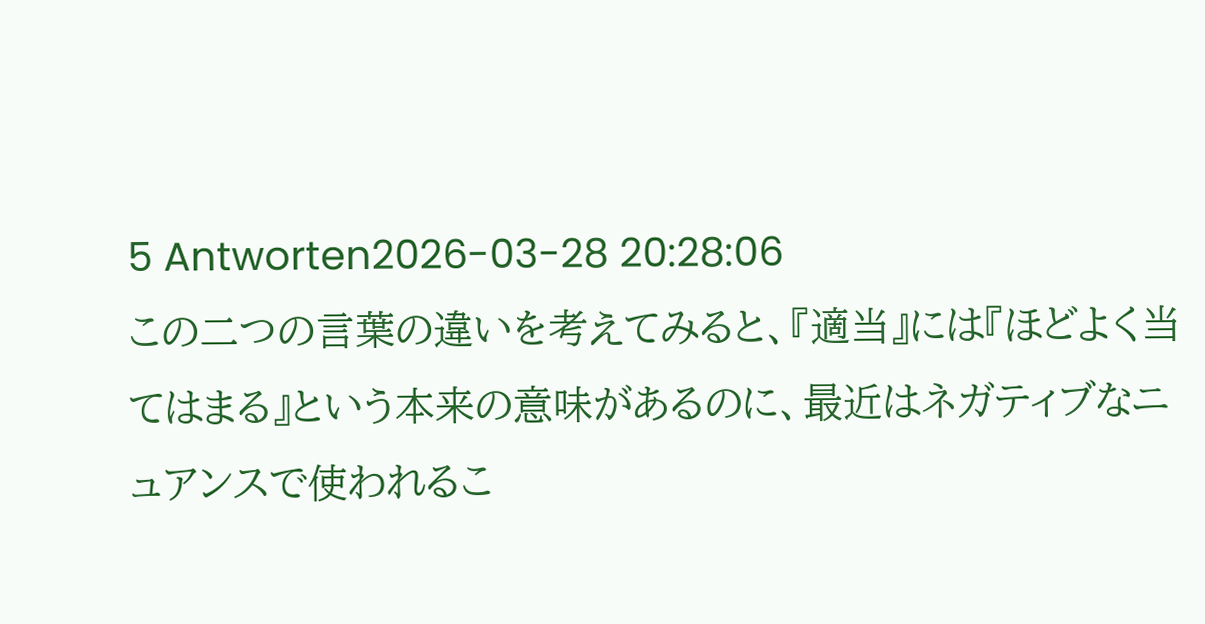5 Antworten2026-03-28 20:28:06
この二つの言葉の違いを考えてみると、『適当』には『ほどよく当てはまる』という本来の意味があるのに、最近はネガティブなニュアンスで使われるこ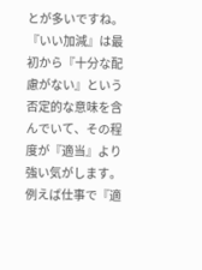とが多いですね。
『いい加減』は最初から『十分な配慮がない』という否定的な意味を含んでいて、その程度が『適当』より強い気がします。例えば仕事で『適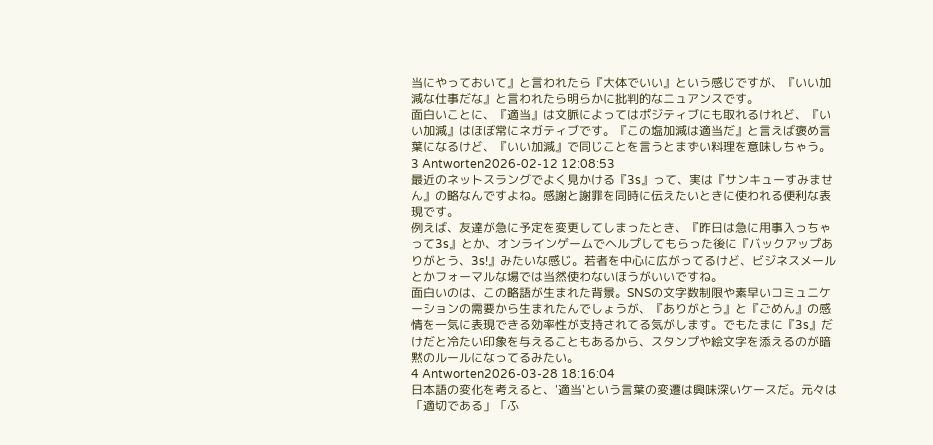当にやっておいて』と言われたら『大体でいい』という感じですが、『いい加減な仕事だな』と言われたら明らかに批判的なニュアンスです。
面白いことに、『適当』は文脈によってはポジティブにも取れるけれど、『いい加減』はほぼ常にネガティブです。『この塩加減は適当だ』と言えば褒め言葉になるけど、『いい加減』で同じことを言うとまずい料理を意味しちゃう。
3 Antworten2026-02-12 12:08:53
最近のネットスラングでよく見かける『3s』って、実は『サンキューすみません』の略なんですよね。感謝と謝罪を同時に伝えたいときに使われる便利な表現です。
例えば、友達が急に予定を変更してしまったとき、『昨日は急に用事入っちゃって3s』とか、オンラインゲームでヘルプしてもらった後に『バックアップありがとう、3s!』みたいな感じ。若者を中心に広がってるけど、ビジネスメールとかフォーマルな場では当然使わないほうがいいですね。
面白いのは、この略語が生まれた背景。SNSの文字数制限や素早いコミュニケーションの需要から生まれたんでしょうが、『ありがとう』と『ごめん』の感情を一気に表現できる効率性が支持されてる気がします。でもたまに『3s』だけだと冷たい印象を与えることもあるから、スタンプや絵文字を添えるのが暗黙のルールになってるみたい。
4 Antworten2026-03-28 18:16:04
日本語の変化を考えると、'適当'という言葉の変遷は興味深いケースだ。元々は「適切である」「ふ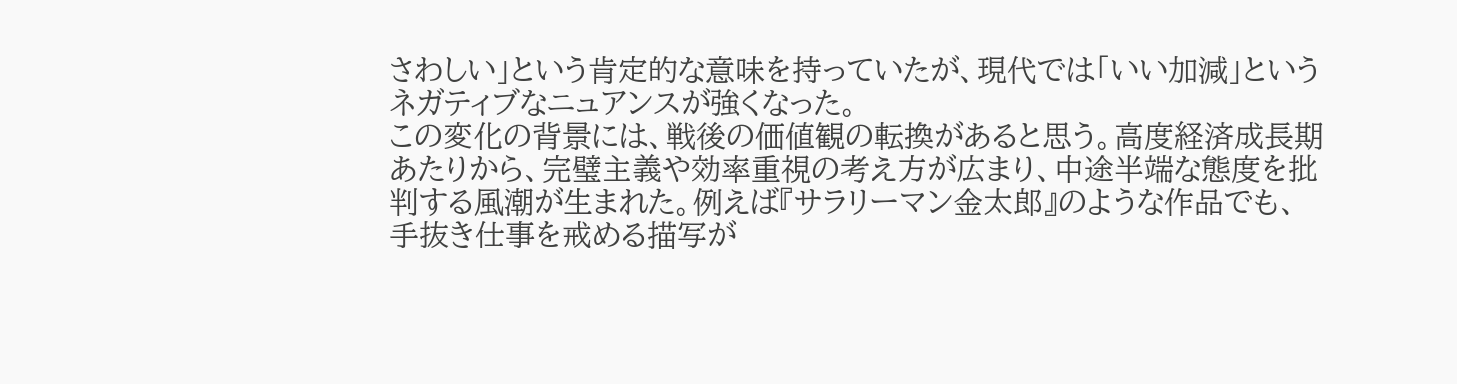さわしい」という肯定的な意味を持っていたが、現代では「いい加減」というネガティブなニュアンスが強くなった。
この変化の背景には、戦後の価値観の転換があると思う。高度経済成長期あたりから、完璧主義や効率重視の考え方が広まり、中途半端な態度を批判する風潮が生まれた。例えば『サラリーマン金太郎』のような作品でも、手抜き仕事を戒める描写が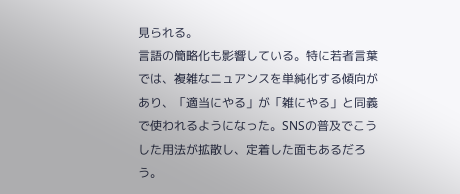見られる。
言語の簡略化も影響している。特に若者言葉では、複雑なニュアンスを単純化する傾向があり、「適当にやる」が「雑にやる」と同義で使われるようになった。SNSの普及でこうした用法が拡散し、定着した面もあるだろう。